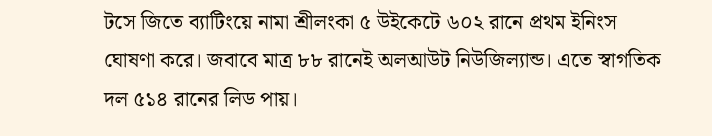টসে জিতে ব্যাটিংয়ে নামা শ্রীলংকা ৫ উইকেটে ৬০২ রানে প্রথম ইনিংস ঘোষণা করে। জবাবে মাত্র ৮৮ রানেই অলআউট নিউজিল্যান্ড। এতে স্বাগতিক দল ৫১৪ রানের লিড পায়।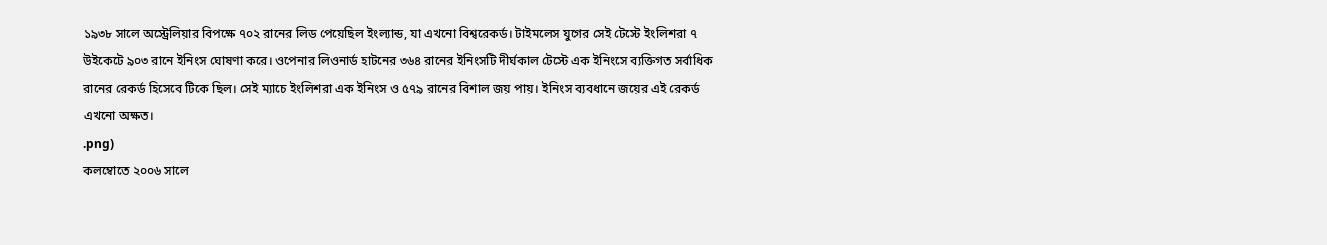১৯৩৮ সালে অস্ট্রেলিয়ার বিপক্ষে ৭০২ রানের লিড পেয়েছিল ইংল্যান্ড, যা এখনো বিশ্বরেকর্ড। টাইমলেস যুগের সেই টেস্টে ইংলিশরা ৭ উইকেটে ৯০৩ রানে ইনিংস ঘোষণা করে। ওপেনার লিওনার্ড হাটনের ৩৬৪ রানের ইনিংসটি দীর্ঘকাল টেস্টে এক ইনিংসে ব্যক্তিগত সর্বাধিক রানের রেকর্ড হিসেবে টিকে ছিল। সেই ম্যাচে ইংলিশরা এক ইনিংস ও ৫৭৯ রানের বিশাল জয় পায়। ইনিংস ব্যবধানে জয়ের এই রেকর্ড এখনো অক্ষত।
.png)
কলম্বোতে ২০০৬ সালে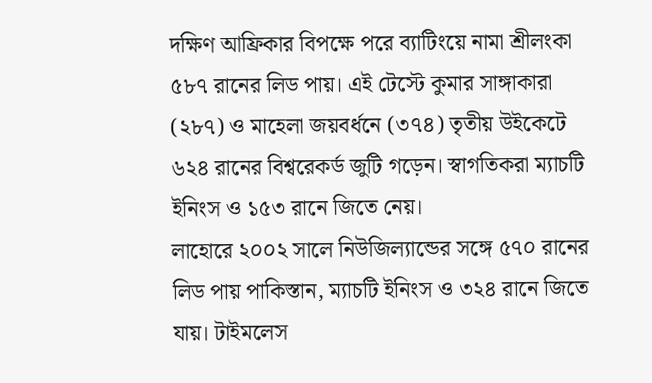দক্ষিণ আফ্রিকার বিপক্ষে পরে ব্যাটিংয়ে নামা শ্রীলংকা ৫৮৭ রানের লিড পায়। এই টেস্টে কুমার সাঙ্গাকারা (২৮৭) ও মাহেলা জয়বর্ধনে (৩৭৪) তৃতীয় উইকেটে ৬২৪ রানের বিশ্বরেকর্ড জুটি গড়েন। স্বাগতিকরা ম্যাচটি ইনিংস ও ১৫৩ রানে জিতে নেয়।
লাহোরে ২০০২ সালে নিউজিল্যান্ডের সঙ্গে ৫৭০ রানের লিড পায় পাকিস্তান, ম্যাচটি ইনিংস ও ৩২৪ রানে জিতে যায়। টাইমলেস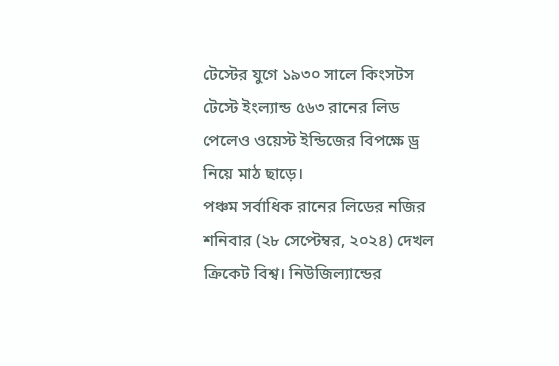টেস্টের যুগে ১৯৩০ সালে কিংসটস টেস্টে ইংল্যান্ড ৫৬৩ রানের লিড পেলেও ওয়েস্ট ইন্ডিজের বিপক্ষে ড্র নিয়ে মাঠ ছাড়ে।
পঞ্চম সর্বাধিক রানের লিডের নজির শনিবার (২৮ সেপ্টেম্বর, ২০২৪) দেখল ক্রিকেট বিশ্ব। নিউজিল্যান্ডের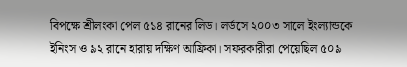বিপক্ষে শ্রীলংকা পেল ৫১৪ রানের লিড। লর্ডসে ২০০৩ সালে ইংল্যান্ডকে ইনিংস ও ৯২ রানে হারায় দক্ষিণ আফ্রিকা। সফরকারীরা পেয়েছিল ৫০৯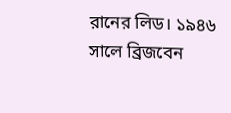রানের লিড। ১৯৪৬ সালে ব্রিজবেন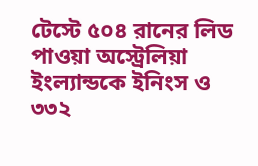টেস্টে ৫০৪ রানের লিড পাওয়া অস্ট্রেলিয়া ইংল্যান্ডকে ইনিংস ও ৩৩২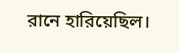রানে হারিয়েছিল।